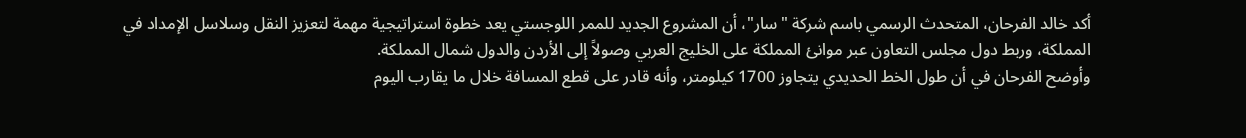أكد خالد الفرحان، المتحدث الرسمي باسم شركة "سار"، أن المشروع الجديد للممر اللوجستي يعد خطوة استراتيجية مهمة لتعزيز النقل وسلاسل الإمداد في المملكة، وربط دول مجلس التعاون عبر موانئ المملكة على الخليج العربي وصولاً إلى الأردن والدول شمال المملكة.
وأوضح الفرحان في أن طول الخط الحديدي يتجاوز 1700 كيلومتر، وأنه قادر على قطع المسافة خلال ما يقارب اليوم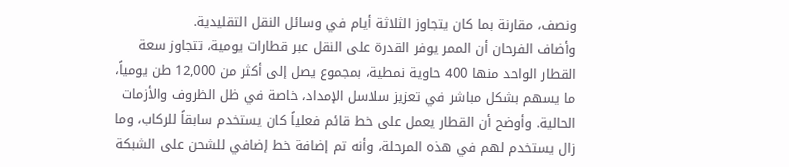ونصف، مقارنة بما كان يتجاوز الثلاثة أيام في وسائل النقل التقليدية.
وأضاف الفرحان أن الممر يوفر القدرة على النقل عبر قطارات يومية، تتجاوز سعة القطار الواحد منها 400 حاوية نمطية، بمجموع يصل إلى أكثر من 12,000 طن يومياً، ما يسهم بشكل مباشر في تعزيز سلاسل الإمداد، خاصة في ظل الظروف والأزمات الحالية. وأوضح أن القطار يعمل على خط قائم فعلياً كان يستخدم سابقاً للركاب، وما زال يستخدم لهم في هذه المرحلة، وأنه تم إضافة خط إضافي للشحن على الشبكة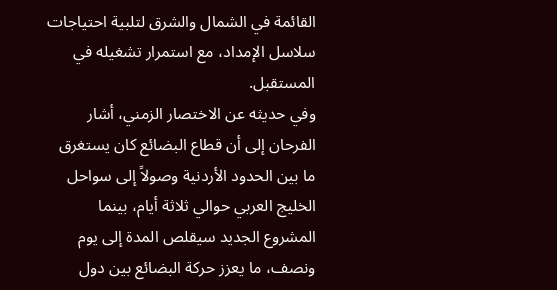القائمة في الشمال والشرق لتلبية احتياجات سلاسل الإمداد، مع استمرار تشغيله في المستقبل.
وفي حديثه عن الاختصار الزمني، أشار الفرحان إلى أن قطاع البضائع كان يستغرق ما بين الحدود الأردنية وصولاً إلى سواحل الخليج العربي حوالي ثلاثة أيام، بينما المشروع الجديد سيقلص المدة إلى يوم ونصف، ما يعزز حركة البضائع بين دول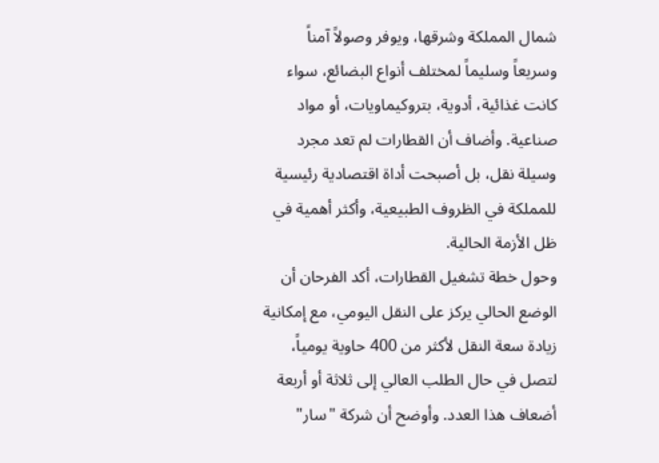شمال المملكة وشرقها، ويوفر وصولاً آمناً وسريعاً وسليماً لمختلف أنواع البضائع، سواء كانت غذائية، أدوية، بتروكيماويات، أو مواد صناعية. وأضاف أن القطارات لم تعد مجرد وسيلة نقل، بل أصبحت أداة اقتصادية رئيسية للمملكة في الظروف الطبيعية، وأكثر أهمية في ظل الأزمة الحالية.
وحول خطة تشغيل القطارات، أكد الفرحان أن الوضع الحالي يركز على النقل اليومي، مع إمكانية زيادة سعة النقل لأكثر من 400 حاوية يومياً، لتصل في حال الطلب العالي إلى ثلاثة أو أربعة أضعاف هذا العدد. وأوضح أن شركة "سار"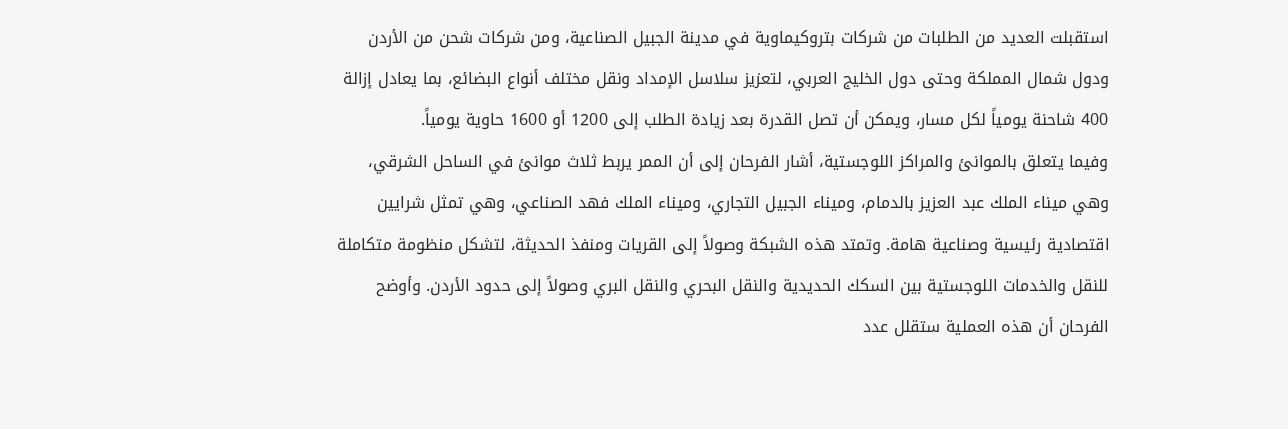استقبلت العديد من الطلبات من شركات بتروكيماوية في مدينة الجبيل الصناعية، ومن شركات شحن من الأردن ودول شمال المملكة وحتى دول الخليج العربي، لتعزيز سلاسل الإمداد ونقل مختلف أنواع البضائع، بما يعادل إزالة 400 شاحنة يومياً لكل مسار، ويمكن أن تصل القدرة بعد زيادة الطلب إلى 1200 أو 1600 حاوية يومياً.
وفيما يتعلق بالموانئ والمراكز اللوجستية، أشار الفرحان إلى أن الممر يربط ثلاث موانئ في الساحل الشرقي، وهي ميناء الملك عبد العزيز بالدمام، وميناء الجبيل التجاري، وميناء الملك فهد الصناعي، وهي تمثل شرايين اقتصادية رئيسية وصناعية هامة. وتمتد هذه الشبكة وصولاً إلى القريات ومنفذ الحديثة، لتشكل منظومة متكاملة للنقل والخدمات اللوجستية بين السكك الحديدية والنقل البحري والنقل البري وصولاً إلى حدود الأردن. وأوضح الفرحان أن هذه العملية ستقلل عدد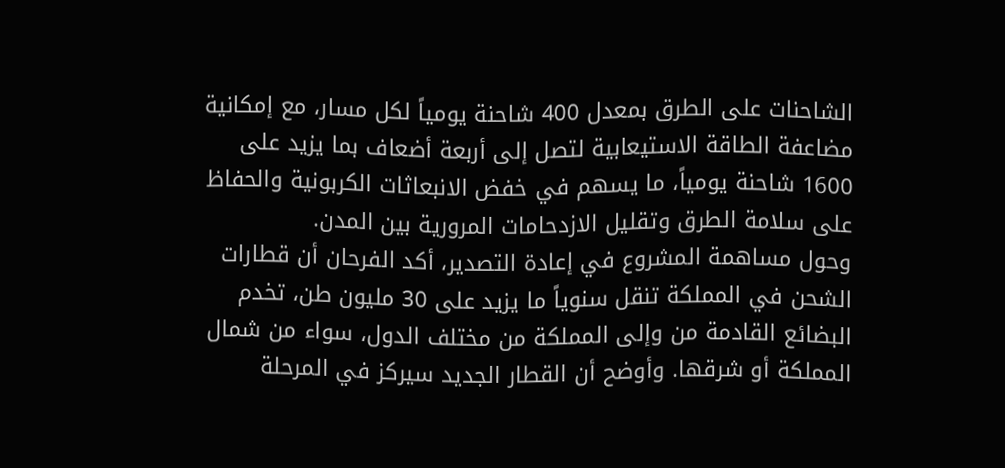الشاحنات على الطرق بمعدل 400 شاحنة يومياً لكل مسار، مع إمكانية مضاعفة الطاقة الاستيعابية لتصل إلى أربعة أضعاف بما يزيد على 1600 شاحنة يومياً، ما يسهم في خفض الانبعاثات الكربونية والحفاظ على سلامة الطرق وتقليل الازدحامات المرورية بين المدن.
وحول مساهمة المشروع في إعادة التصدير، أكد الفرحان أن قطارات الشحن في المملكة تنقل سنوياً ما يزيد على 30 مليون طن، تخدم البضائع القادمة من وإلى المملكة من مختلف الدول، سواء من شمال المملكة أو شرقها. وأوضح أن القطار الجديد سيركز في المرحلة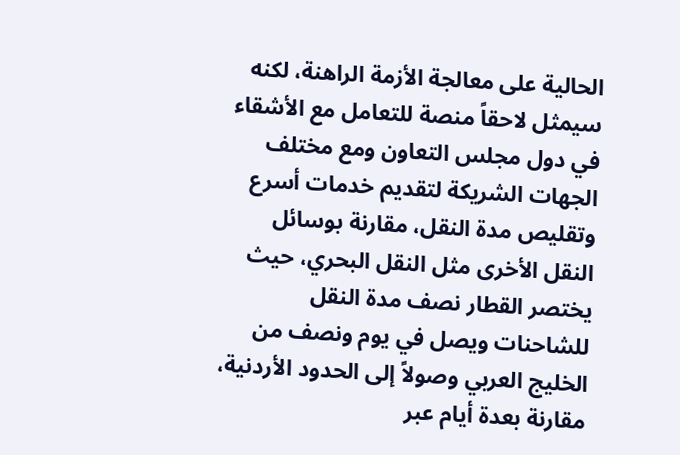الحالية على معالجة الأزمة الراهنة، لكنه سيمثل لاحقاً منصة للتعامل مع الأشقاء في دول مجلس التعاون ومع مختلف الجهات الشريكة لتقديم خدمات أسرع وتقليص مدة النقل، مقارنة بوسائل النقل الأخرى مثل النقل البحري، حيث يختصر القطار نصف مدة النقل للشاحنات ويصل في يوم ونصف من الخليج العربي وصولاً إلى الحدود الأردنية، مقارنة بعدة أيام عبر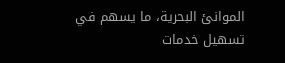الموانئ البحرية، ما يسهم في تسهيل خدمات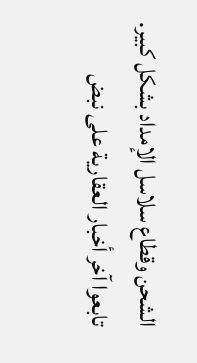الشحن وقطاع سلاسل الإمداد بشكل كبير.
تابعوا آخر أخبار العقارية على نبض